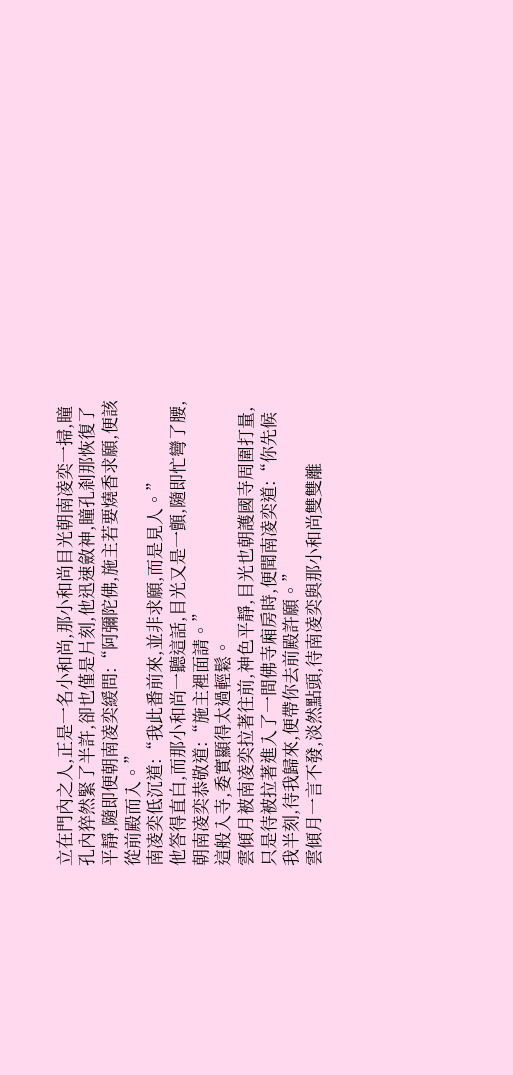立在門內之人,正是一名小和尚,那小和尚目光朝南凌奕一掃,瞳孔內猝然緊了半許,卻也僅是片刻,他迅速斂神,瞳孔剎那恢復了平靜,隨即便朝南凌奕緩問:“阿彌陀佛,施主若要燒香求願,便該從前殿而入。”
南凌奕低沉道:“我此番前來,並非求願,而是見人。”
他答得直白,而那小和尚一聽這話,目光又是一顫,隨即忙彎了腰,朝南凌奕恭敬道:“施主裡面請。”
這般入寺,委實顯得太過輕鬆。
雲傾月被南凌奕拉著往前,神色平靜,目光也朝護國寺周圍打量,只是待被拉著進入了一間佛寺廂房時,便聞南凌奕道:“你先候我半刻,待我歸來,便帶你去前殿許願。”
雲傾月一言不發,淡然點頭,待南凌奕與那小和尚雙雙離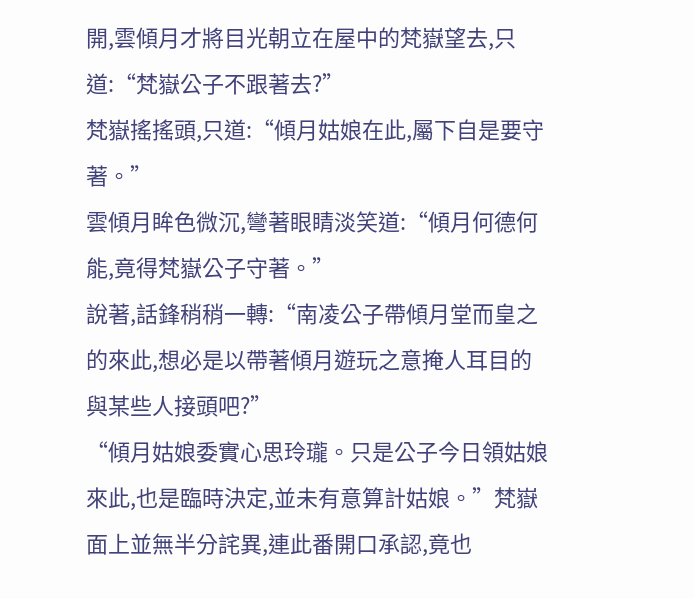開,雲傾月才將目光朝立在屋中的梵嶽望去,只道:“梵嶽公子不跟著去?”
梵嶽搖搖頭,只道:“傾月姑娘在此,屬下自是要守著。”
雲傾月眸色微沉,彎著眼睛淡笑道:“傾月何德何能,竟得梵嶽公子守著。”
說著,話鋒稍稍一轉:“南凌公子帶傾月堂而皇之的來此,想必是以帶著傾月遊玩之意掩人耳目的與某些人接頭吧?”
“傾月姑娘委實心思玲瓏。只是公子今日領姑娘來此,也是臨時決定,並未有意算計姑娘。”梵嶽面上並無半分詫異,連此番開口承認,竟也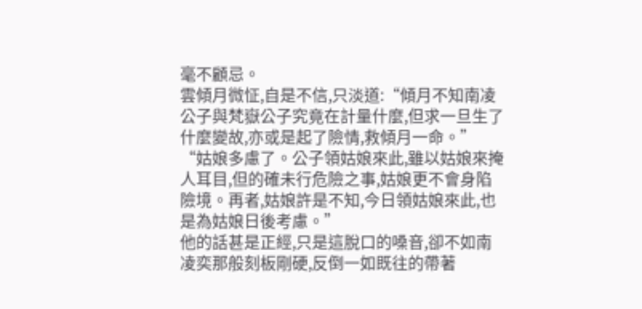毫不顧忌。
雲傾月微怔,自是不信,只淡道:“傾月不知南凌公子與梵嶽公子究竟在計量什麼,但求一旦生了什麼變故,亦或是起了險情,救傾月一命。”
“姑娘多慮了。公子領姑娘來此,雖以姑娘來掩人耳目,但的確未行危險之事,姑娘更不會身陷險境。再者,姑娘許是不知,今日領姑娘來此,也是為姑娘日後考慮。”
他的話甚是正經,只是這脫口的嗓音,卻不如南凌奕那般刻板剛硬,反倒一如既往的帶著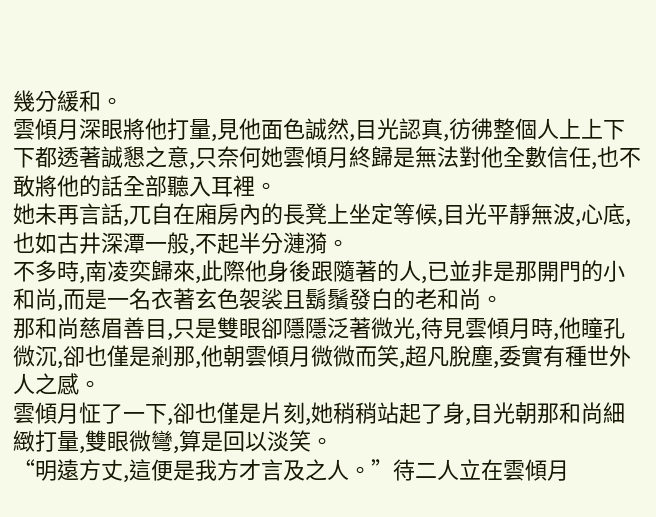幾分緩和。
雲傾月深眼將他打量,見他面色誠然,目光認真,彷彿整個人上上下下都透著誠懇之意,只奈何她雲傾月終歸是無法對他全數信任,也不敢將他的話全部聽入耳裡。
她未再言話,兀自在廂房內的長凳上坐定等候,目光平靜無波,心底,也如古井深潭一般,不起半分漣漪。
不多時,南凌奕歸來,此際他身後跟隨著的人,已並非是那開門的小和尚,而是一名衣著玄色袈裟且鬍鬚發白的老和尚。
那和尚慈眉善目,只是雙眼卻隱隱泛著微光,待見雲傾月時,他瞳孔微沉,卻也僅是剎那,他朝雲傾月微微而笑,超凡脫塵,委實有種世外人之感。
雲傾月怔了一下,卻也僅是片刻,她稍稍站起了身,目光朝那和尚細緻打量,雙眼微彎,算是回以淡笑。
“明遠方丈,這便是我方才言及之人。”待二人立在雲傾月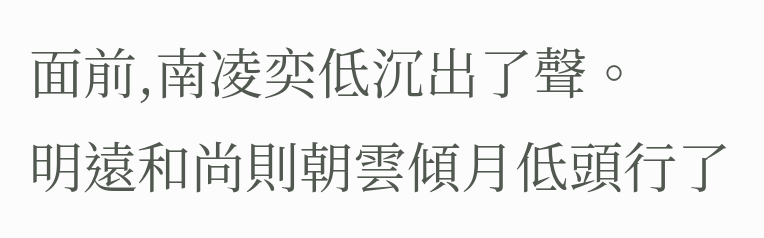面前,南凌奕低沉出了聲。
明遠和尚則朝雲傾月低頭行了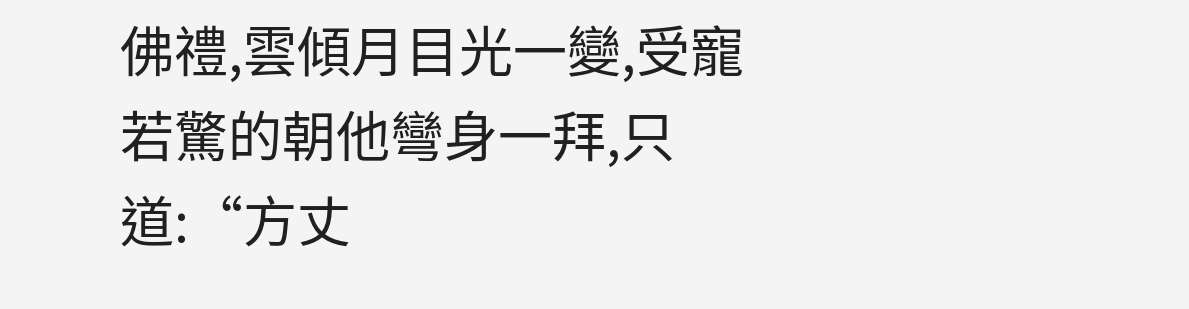佛禮,雲傾月目光一變,受寵若驚的朝他彎身一拜,只道:“方丈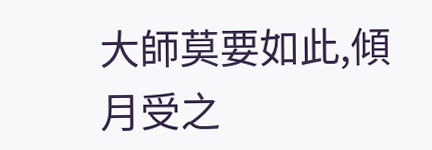大師莫要如此,傾月受之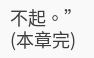不起。”
(本章完)